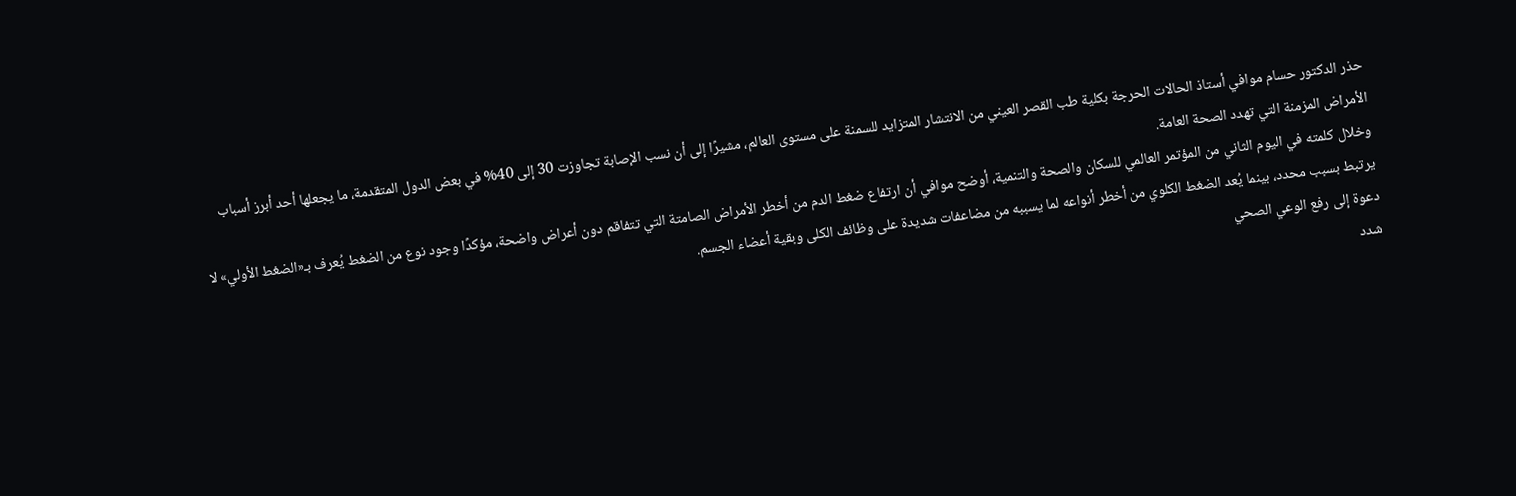حذر الدكتور حسام موافي أستاذ الحالات الحرجة بكلية طب القصر العيني من الانتشار المتزايد للسمنة على مستوى العالم، مشيرًا إلى أن نسب الإصابة تجاوزت 30 إلى 40% في بعض الدول المتقدمة، ما يجعلها أحد أبرز أسباب الأمراض المزمنة التي تهدد الصحة العامة.
وخلال كلمته في اليوم الثاني من المؤتمر العالمي للسكان والصحة والتنمية، أوضح موافي أن ارتفاع ضغط الدم من أخطر الأمراض الصامتة التي تتفاقم دون أعراض واضحة، مؤكدًا وجود نوع من الضغط يُعرف بـ«الضغط الأولي» لا يرتبط بسبب محدد، بينما يُعد الضغط الكلوي من أخطر أنواعه لما يسببه من مضاعفات شديدة على وظائف الكلى وبقية أعضاء الجسم.
دعوة إلى رفع الوعي الصحي
شدد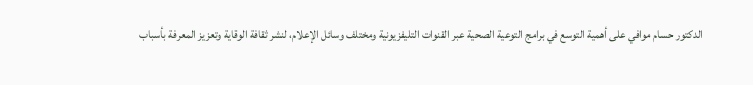الدكتور حسام موافي على أهمية التوسع في برامج التوعية الصحية عبر القنوات التليفزيونية ومختلف وسائل الإعلام، لنشر ثقافة الوقاية وتعزيز المعرفة بأسباب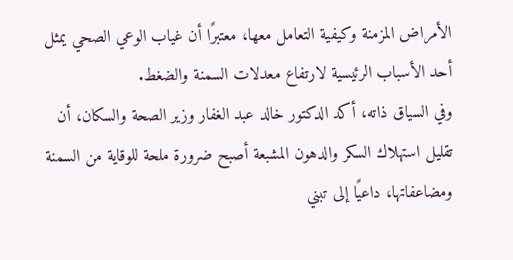الأمراض المزمنة وكيفية التعامل معها، معتبرًا أن غياب الوعي الصحي يمثل أحد الأسباب الرئيسية لارتفاع معدلات السمنة والضغط.
وفي السياق ذاته، أكد الدكتور خالد عبد الغفار وزير الصحة والسكان، أن تقليل استهلاك السكر والدهون المشبعة أصبح ضرورة ملحة للوقاية من السمنة ومضاعفاتها، داعيًا إلى تبني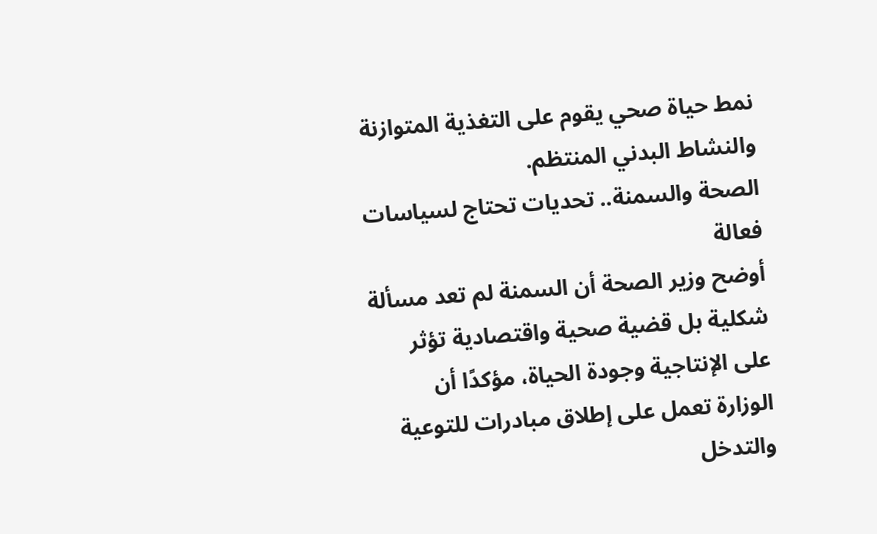نمط حياة صحي يقوم على التغذية المتوازنة والنشاط البدني المنتظم.
الصحة والسمنة.. تحديات تحتاج لسياسات فعالة
أوضح وزير الصحة أن السمنة لم تعد مسألة شكلية بل قضية صحية واقتصادية تؤثر على الإنتاجية وجودة الحياة، مؤكدًا أن الوزارة تعمل على إطلاق مبادرات للتوعية والتدخل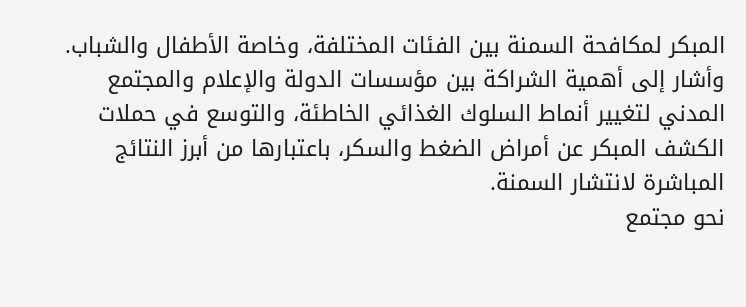المبكر لمكافحة السمنة بين الفئات المختلفة، وخاصة الأطفال والشباب.
وأشار إلى أهمية الشراكة بين مؤسسات الدولة والإعلام والمجتمع المدني لتغيير أنماط السلوك الغذائي الخاطئة، والتوسع في حملات الكشف المبكر عن أمراض الضغط والسكر، باعتبارها من أبرز النتائج المباشرة لانتشار السمنة.
نحو مجتمع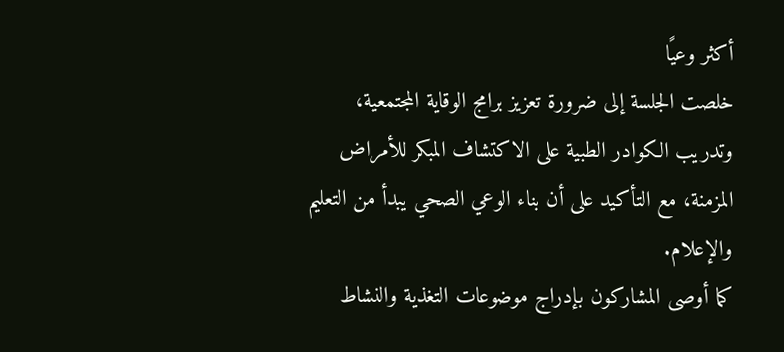أكثر وعيًا
خلصت الجلسة إلى ضرورة تعزيز برامج الوقاية المجتمعية، وتدريب الكوادر الطبية على الاكتشاف المبكر للأمراض المزمنة، مع التأكيد على أن بناء الوعي الصحي يبدأ من التعليم والإعلام.
كما أوصى المشاركون بإدراج موضوعات التغذية والنشاط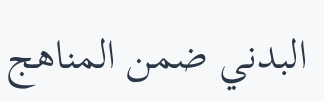البدني ضمن المناهج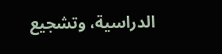الدراسية، وتشجيع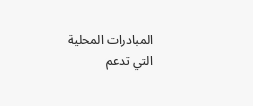المبادرات المحلية التي تدعم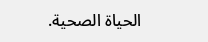الحياة الصحية.